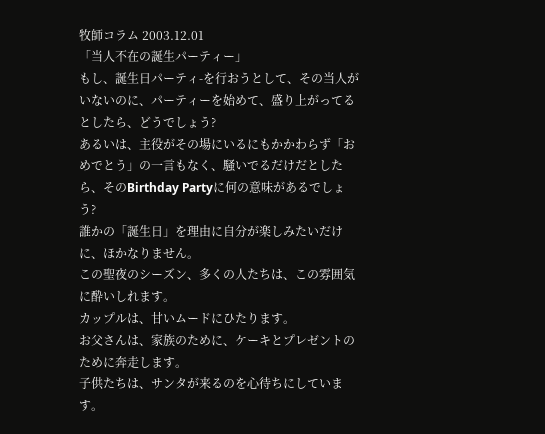牧師コラム 2003.12.01
「当人不在の誕生パーティー」
もし、誕生日パーティ-を行おうとして、その当人がいないのに、パーティーを始めて、盛り上がってるとしたら、どうでしょう?
あるいは、主役がその場にいるにもかかわらず「おめでとう」の一言もなく、騒いでるだけだとしたら、そのBirthday Partyに何の意味があるでしょう?
誰かの「誕生日」を理由に自分が楽しみたいだけに、ほかなりません。
この聖夜のシーズン、多くの人たちは、この雰囲気に酔いしれます。
カップルは、甘いムードにひたります。
お父さんは、家族のために、ケーキとプレゼントのために奔走します。
子供たちは、サンタが来るのを心待ちにしています。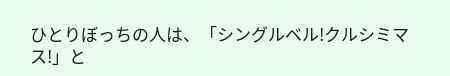ひとりぼっちの人は、「シングルベル!クルシミマス!」と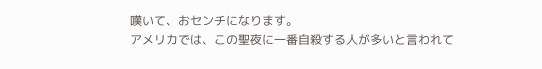嘆いて、おセンチになります。
アメリカでは、この聖夜に一番自殺する人が多いと言われて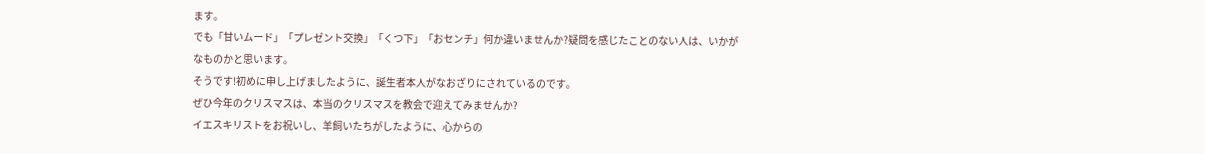ます。
でも「甘いムード」「プレゼント交換」「くつ下」「おセンチ」何か違いませんか?疑問を感じたことのない人は、いかがなものかと思います。
そうです!初めに申し上げましたように、誕生者本人がなおざりにされているのです。
ぜひ今年のクリスマスは、本当のクリスマスを教会で迎えてみませんか?
イエスキリストをお祝いし、羊飼いたちがしたように、心からの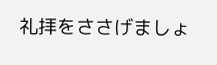礼拝をささげましょ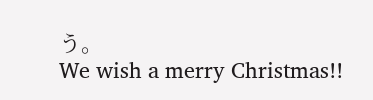う。
We wish a merry Christmas!!